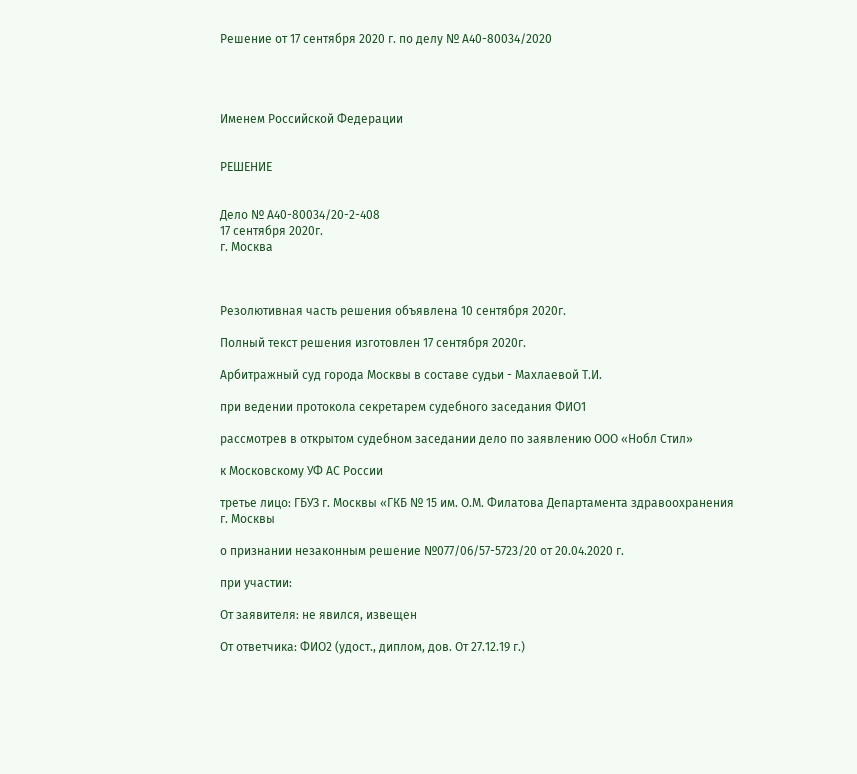Решение от 17 сентября 2020 г. по делу № А40-80034/2020




Именем Российской Федерации


РЕШЕНИЕ


Дело № А40-80034/20-2-408
17 сентября 2020г.
г. Москва



Резолютивная часть решения объявлена 10 сентября 2020г.

Полный текст решения изготовлен 17 сентября 2020г.

Арбитражный суд города Москвы в составе судьи - Махлаевой Т.И.

при ведении протокола секретарем судебного заседания ФИО1

рассмотрев в открытом судебном заседании дело по заявлению ООО «Нобл Стил»

к Московскому УФ АС России

третье лицо: ГБУЗ г. Москвы «ГКБ № 15 им. О.М. Филатова Департамента здравоохранения г. Москвы

о признании незаконным решение №077/06/57-5723/20 от 20.04.2020 г.

при участии:

От заявителя: не явился, извещен

От ответчика: ФИО2 (удост., диплом, дов. От 27.12.19 г.)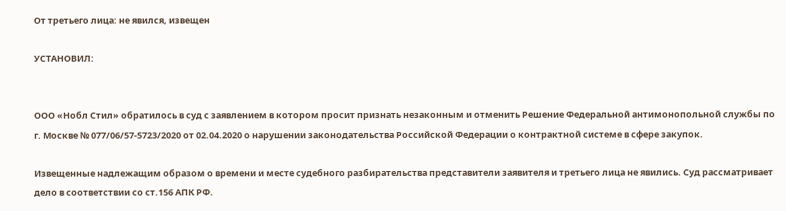От третьего лица: не явился, извещен

УСТАНОВИЛ:


ООО «Нобл Стил» обратилось в суд с заявлением в котором просит признать незаконным и отменить Решение Федеральной антимонопольной службы по г. Москве № 077/06/57-5723/2020 от 02.04.2020 о нарушении законодательства Российской Федерации о контрактной системе в сфере закупок.

Извещенные надлежащим образом о времени и месте судебного разбирательства представители заявителя и третьего лица не явились. Суд рассматривает дело в соответствии со ст.156 АПК РФ.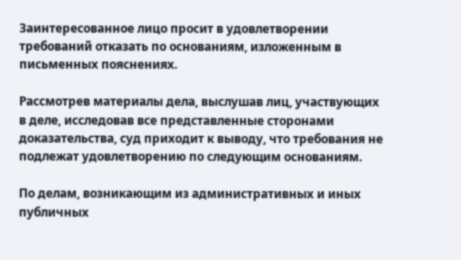Заинтересованное лицо просит в удовлетворении требований отказать по основаниям, изложенным в письменных пояснениях.

Рассмотрев материалы дела, выслушав лиц, участвующих в деле, исследовав все представленные сторонами доказательства, суд приходит к выводу, что требования не подлежат удовлетворению по следующим основаниям.

По делам, возникающим из административных и иных публичных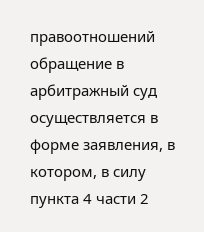правоотношений обращение в арбитражный суд осуществляется в форме заявления, в котором, в силу пункта 4 части 2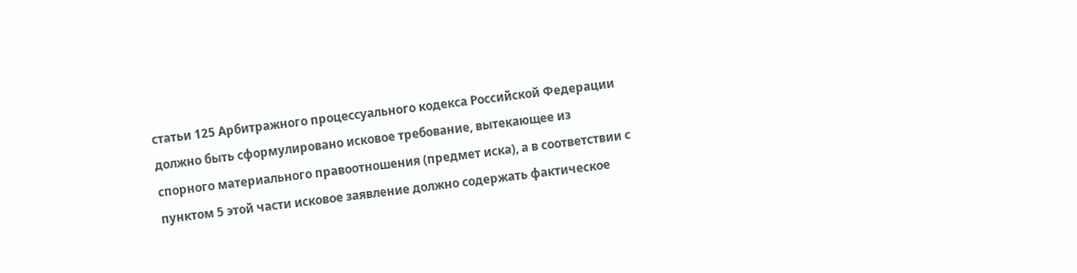статьи 125 Арбитражного процессуального кодекса Российской Федерации должно быть сформулировано исковое требование, вытекающее из спорного материального правоотношения (предмет иска), а в соответствии с пунктом 5 этой части исковое заявление должно содержать фактическое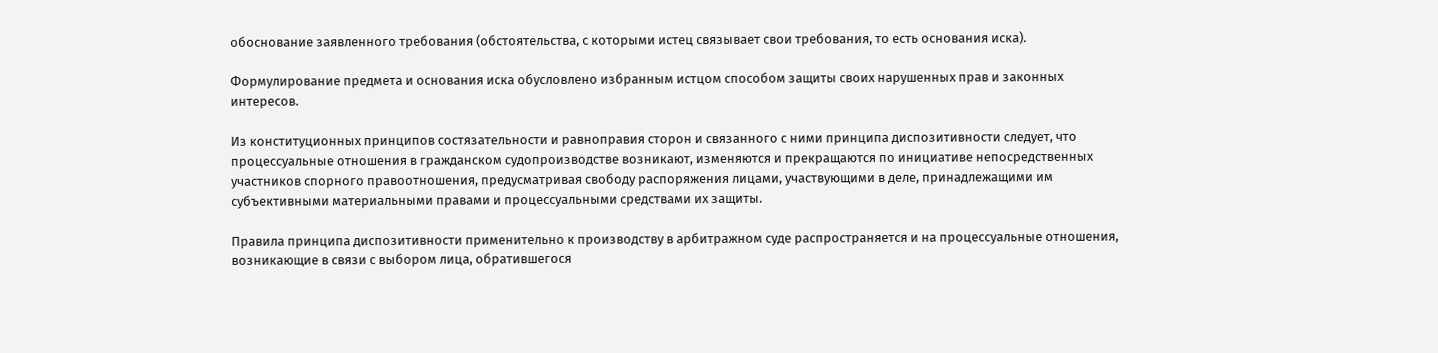обоснование заявленного требования (обстоятельства, с которыми истец связывает свои требования, то есть основания иска).

Формулирование предмета и основания иска обусловлено избранным истцом способом защиты своих нарушенных прав и законных интересов.

Из конституционных принципов состязательности и равноправия сторон и связанного с ними принципа диспозитивности следует, что процессуальные отношения в гражданском судопроизводстве возникают, изменяются и прекращаются по инициативе непосредственных участников спорного правоотношения, предусматривая свободу распоряжения лицами, участвующими в деле, принадлежащими им субъективными материальными правами и процессуальными средствами их защиты.

Правила принципа диспозитивности применительно к производству в арбитражном суде распространяется и на процессуальные отношения, возникающие в связи с выбором лица, обратившегося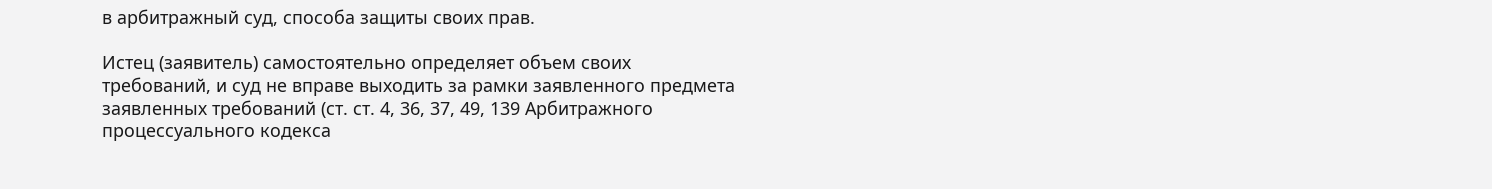в арбитражный суд, способа защиты своих прав.

Истец (заявитель) самостоятельно определяет объем своих требований, и суд не вправе выходить за рамки заявленного предмета заявленных требований (ст. ст. 4, 36, 37, 49, 139 Арбитражного процессуального кодекса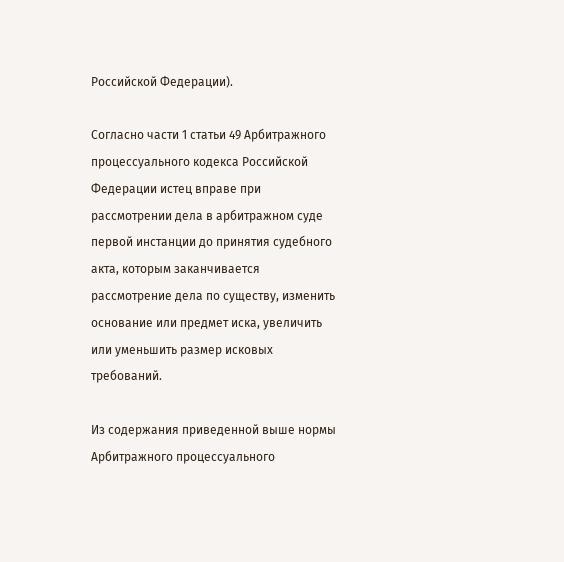Российской Федерации).

Согласно части 1 статьи 49 Арбитражного процессуального кодекса Российской Федерации истец вправе при рассмотрении дела в арбитражном суде первой инстанции до принятия судебного акта, которым заканчивается рассмотрение дела по существу, изменить основание или предмет иска, увеличить или уменьшить размер исковых требований.

Из содержания приведенной выше нормы Арбитражного процессуального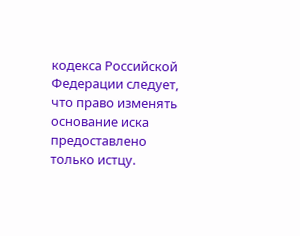кодекса Российской Федерации следует, что право изменять основание иска предоставлено только истцу.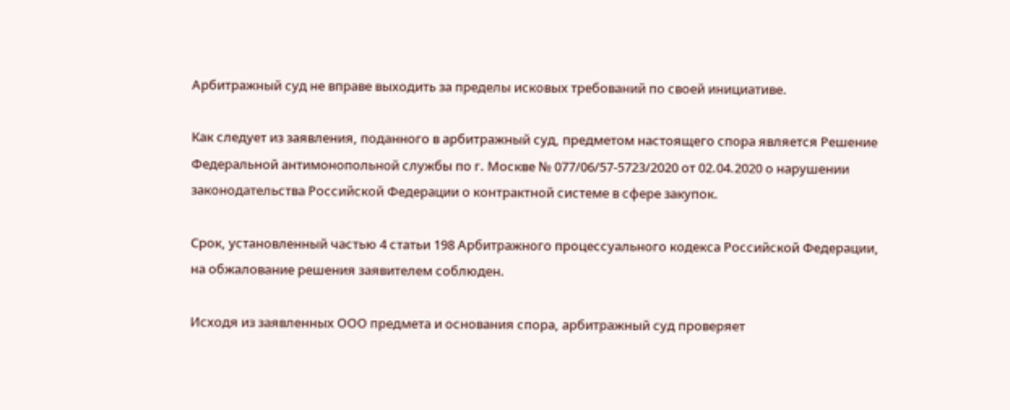Арбитражный суд не вправе выходить за пределы исковых требований по своей инициативе.

Как следует из заявления, поданного в арбитражный суд, предметом настоящего спора является Решение Федеральной антимонопольной службы по г. Москве № 077/06/57-5723/2020 от 02.04.2020 о нарушении законодательства Российской Федерации о контрактной системе в сфере закупок.

Срок, установленный частью 4 статьи 198 Арбитражного процессуального кодекса Российской Федерации, на обжалование решения заявителем соблюден.

Исходя из заявленных ООО предмета и основания спора, арбитражный суд проверяет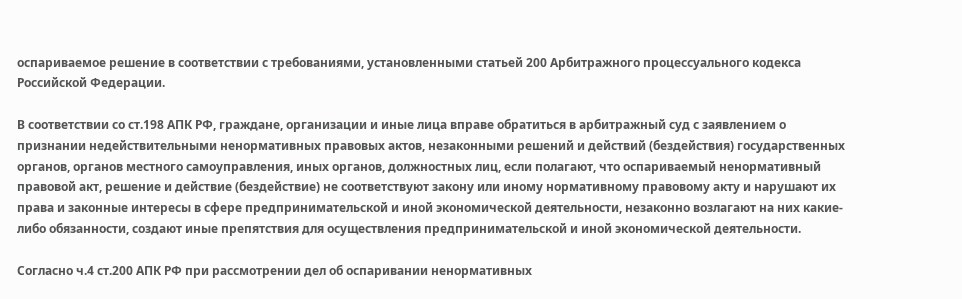оспариваемое решение в соответствии с требованиями, установленными статьей 200 Арбитражного процессуального кодекса Российской Федерации.

В соответствии со ст.198 АПК РФ, граждане, организации и иные лица вправе обратиться в арбитражный суд с заявлением о признании недействительными ненормативных правовых актов, незаконными решений и действий (бездействия) государственных органов, органов местного самоуправления, иных органов, должностных лиц, если полагают, что оспариваемый ненормативный правовой акт, решение и действие (бездействие) не соответствуют закону или иному нормативному правовому акту и нарушают их права и законные интересы в сфере предпринимательской и иной экономической деятельности, незаконно возлагают на них какие-либо обязанности, создают иные препятствия для осуществления предпринимательской и иной экономической деятельности.

Согласно ч.4 ст.200 АПК РФ при рассмотрении дел об оспаривании ненормативных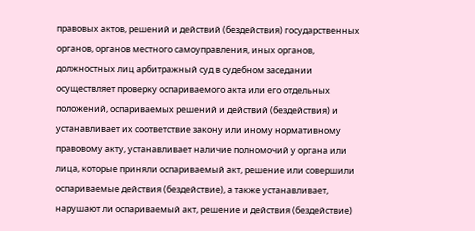правовых актов, решений и действий (бездействия) государственных органов, органов местного самоуправления, иных органов, должностных лиц арбитражный суд в судебном заседании осуществляет проверку оспариваемого акта или его отдельных положений, оспариваемых решений и действий (бездействия) и устанавливает их соответствие закону или иному нормативному правовому акту, устанавливает наличие полномочий у органа или лица, которые приняли оспариваемый акт, решение или совершили оспариваемые действия (бездействие), а также устанавливает, нарушают ли оспариваемый акт, решение и действия (бездействие)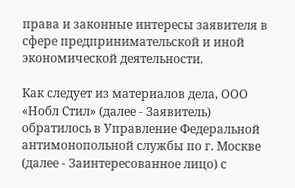права и законные интересы заявителя в сфере предпринимательской и иной экономической деятельности.

Как следует из материалов дела, ООО «Нобл Стил» (далее - Заявитель) обратилось в Управление Федеральной антимонопольной службы по г. Москве (далее - Заинтересованное лицо) с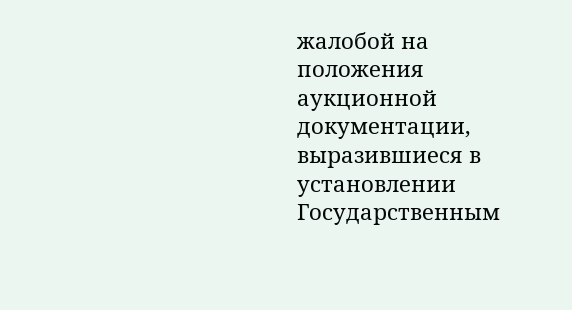жалобой на положения аукционной документации, выразившиеся в установлении Государственным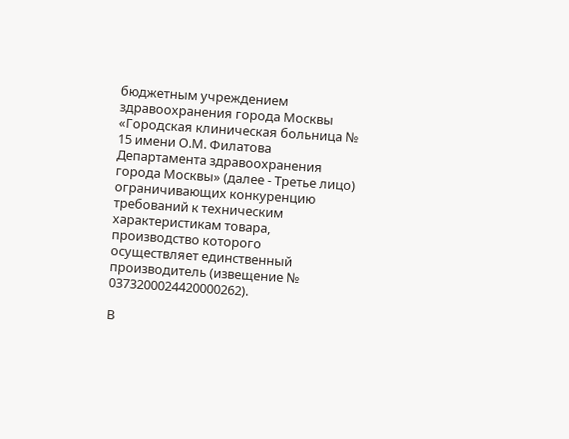бюджетным учреждением здравоохранения города Москвы «Городская клиническая больница № 15 имени О.М. Филатова Департамента здравоохранения города Москвы» (далее - Третье лицо) ограничивающих конкуренцию требований к техническим характеристикам товара, производство которого осуществляет единственный производитель (извещение № 0373200024420000262).

В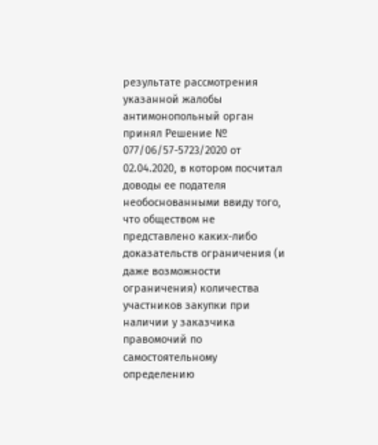результате рассмотрения указанной жалобы антимонопольный орган принял Решение № 077/06/57-5723/2020 от 02.04.2020, в котором посчитал доводы ее подателя необоснованными ввиду того, что обществом не представлено каких-либо доказательств ограничения (и даже возможности ограничения) количества участников закупки при наличии у заказчика правомочий по самостоятельному определению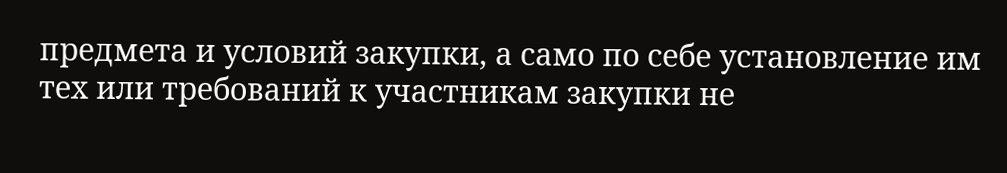предмета и условий закупки, а само по себе установление им тех или требований к участникам закупки не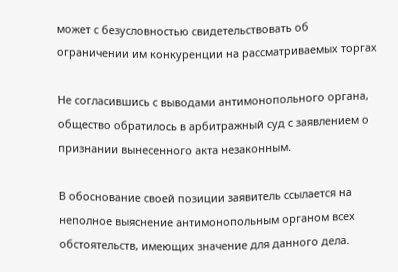может с безусловностью свидетельствовать об ограничении им конкуренции на рассматриваемых торгах

Не согласившись с выводами антимонопольного органа, общество обратилось в арбитражный суд с заявлением о признании вынесенного акта незаконным.

В обоснование своей позиции заявитель ссылается на неполное выяснение антимонопольным органом всех обстоятельств, имеющих значение для данного дела.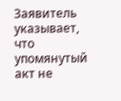Заявитель указывает, что упомянутый акт не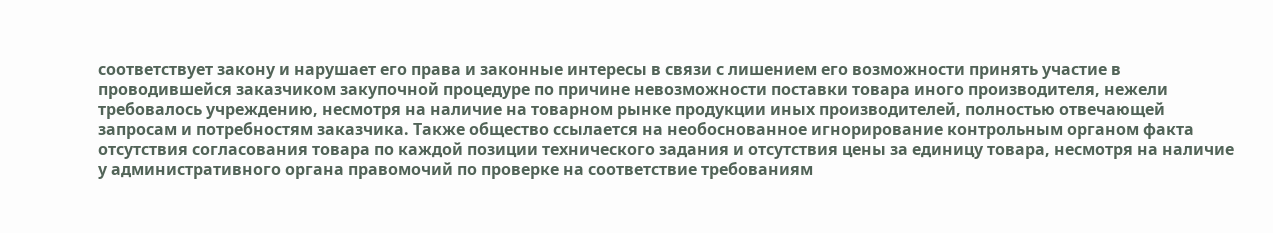соответствует закону и нарушает его права и законные интересы в связи с лишением его возможности принять участие в проводившейся заказчиком закупочной процедуре по причине невозможности поставки товара иного производителя, нежели требовалось учреждению, несмотря на наличие на товарном рынке продукции иных производителей, полностью отвечающей запросам и потребностям заказчика. Также общество ссылается на необоснованное игнорирование контрольным органом факта отсутствия согласования товара по каждой позиции технического задания и отсутствия цены за единицу товара, несмотря на наличие у административного органа правомочий по проверке на соответствие требованиям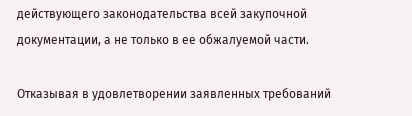действующего законодательства всей закупочной документации, а не только в ее обжалуемой части.

Отказывая в удовлетворении заявленных требований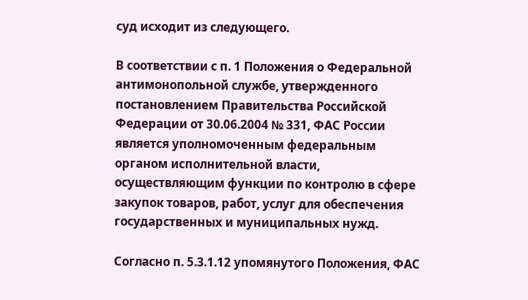суд исходит из следующего.

В соответствии с п. 1 Положения о Федеральной антимонопольной службе, утвержденного постановлением Правительства Российской Федерации от 30.06.2004 № 331, ФАС России является уполномоченным федеральным органом исполнительной власти, осуществляющим функции по контролю в сфере закупок товаров, работ, услуг для обеспечения государственных и муниципальных нужд.

Согласно п. 5.3.1.12 упомянутого Положения, ФАС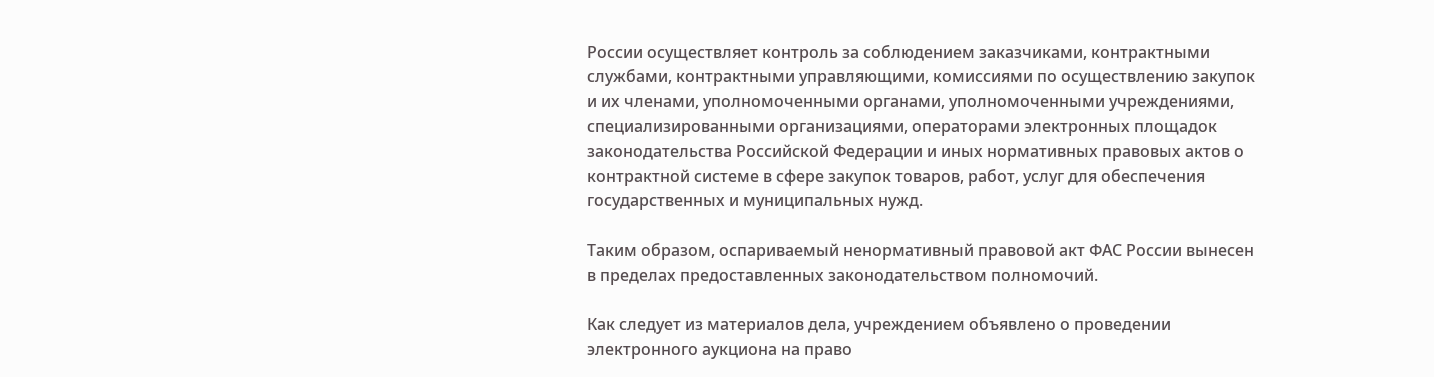России осуществляет контроль за соблюдением заказчиками, контрактными службами, контрактными управляющими, комиссиями по осуществлению закупок и их членами, уполномоченными органами, уполномоченными учреждениями, специализированными организациями, операторами электронных площадок законодательства Российской Федерации и иных нормативных правовых актов о контрактной системе в сфере закупок товаров, работ, услуг для обеспечения государственных и муниципальных нужд.

Таким образом, оспариваемый ненормативный правовой акт ФАС России вынесен в пределах предоставленных законодательством полномочий.

Как следует из материалов дела, учреждением объявлено о проведении электронного аукциона на право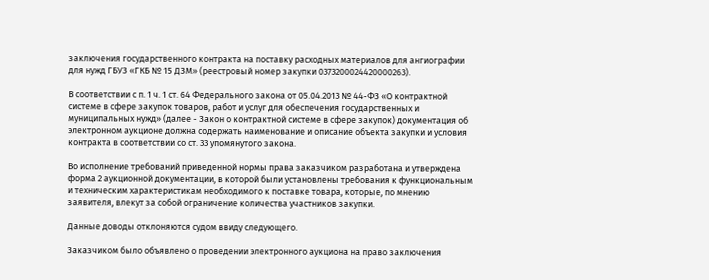заключения государственного контракта на поставку расходных материалов для ангиографии для нужд ГБУЗ «ГКБ № 15 ДЗМ» (реестровый номер закупки 0373200024420000263).

В соответствии с п. 1 ч. 1 ст. 64 Федерального закона от 05.04.2013 № 44-ФЗ «О контрактной системе в сфере закупок товаров, работ и услуг для обеспечения государственных и муниципальных нужд» (далее - Закон о контрактной системе в сфере закупок) документация об электронном аукционе должна содержать наименование и описание объекта закупки и условия контракта в соответствии со ст. 33 упомянутого закона.

Во исполнение требований приведенной нормы права заказчиком разработана и утверждена форма 2 аукционной документации, в которой были установлены требования к функциональным и техническим характеристикам необходимого к поставке товара, которые, по мнению заявителя, влекут за собой ограничение количества участников закупки.

Данные доводы отклоняются судом ввиду следующего.

Заказчиком было объявлено о проведении электронного аукциона на право заключения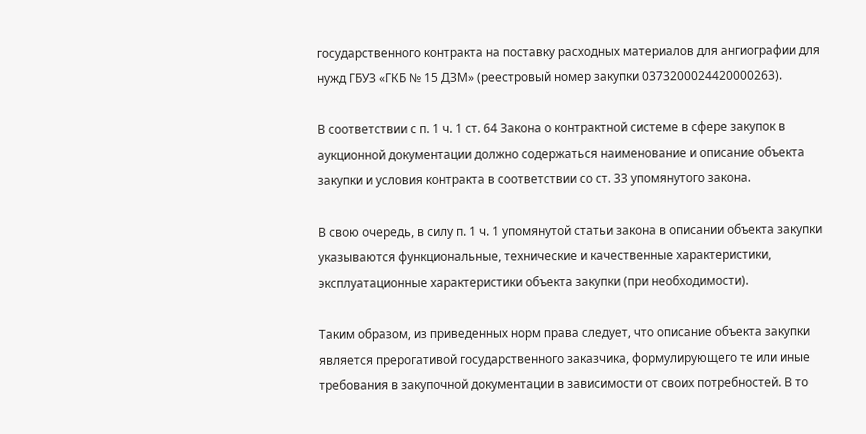государственного контракта на поставку расходных материалов для ангиографии для нужд ГБУЗ «ГКБ № 15 ДЗМ» (реестровый номер закупки 0373200024420000263).

В соответствии с п. 1 ч. 1 ст. 64 Закона о контрактной системе в сфере закупок в аукционной документации должно содержаться наименование и описание объекта закупки и условия контракта в соответствии со ст. 33 упомянутого закона.

В свою очередь, в силу п. 1 ч. 1 упомянутой статьи закона в описании объекта закупки указываются функциональные, технические и качественные характеристики, эксплуатационные характеристики объекта закупки (при необходимости).

Таким образом, из приведенных норм права следует, что описание объекта закупки является прерогативой государственного заказчика, формулирующего те или иные требования в закупочной документации в зависимости от своих потребностей. В то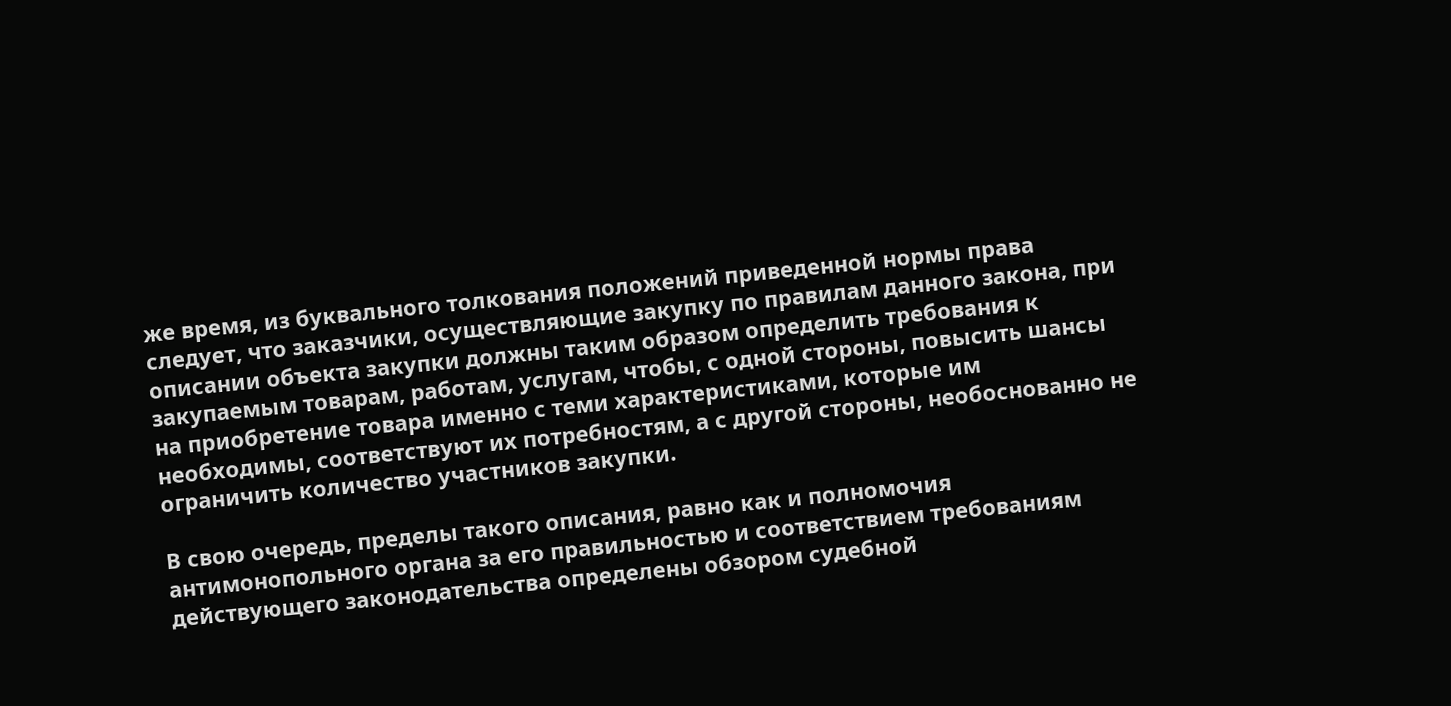же время, из буквального толкования положений приведенной нормы права следует, что заказчики, осуществляющие закупку по правилам данного закона, при описании объекта закупки должны таким образом определить требования к закупаемым товарам, работам, услугам, чтобы, с одной стороны, повысить шансы на приобретение товара именно с теми характеристиками, которые им необходимы, соответствуют их потребностям, а с другой стороны, необоснованно не ограничить количество участников закупки.

В свою очередь, пределы такого описания, равно как и полномочия антимонопольного органа за его правильностью и соответствием требованиям действующего законодательства определены обзором судебной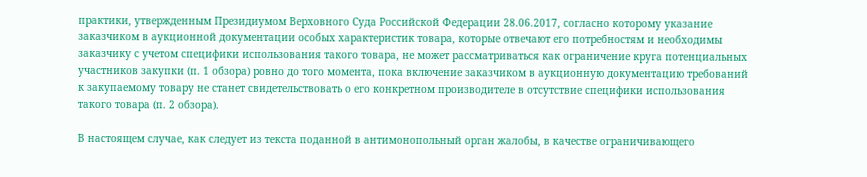практики, утвержденным Президиумом Верховного Суда Российской Федерации 28.06.2017, согласно которому указание заказчиком в аукционной документации особых характеристик товара, которые отвечают его потребностям и необходимы заказчику с учетом специфики использования такого товара, не может рассматриваться как ограничение круга потенциальных участников закупки (п. 1 обзора) ровно до того момента, пока включение заказчиком в аукционную документацию требований к закупаемому товару не станет свидетельствовать о его конкретном производителе в отсутствие специфики использования такого товара (п. 2 обзора).

В настоящем случае, как следует из текста поданной в антимонопольный орган жалобы, в качестве ограничивающего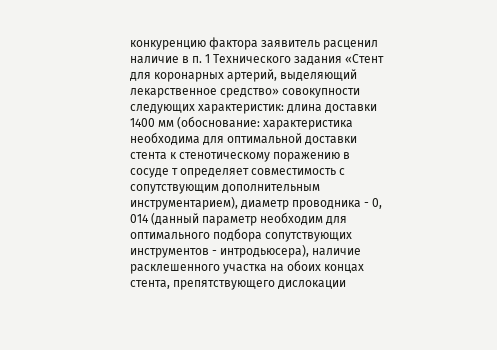конкуренцию фактора заявитель расценил наличие в п. 1 Технического задания «Стент для коронарных артерий, выделяющий лекарственное средство» совокупности следующих характеристик: длина доставки 1400 мм (обоснование: характеристика необходима для оптимальной доставки стента к стенотическому поражению в сосуде т определяет совместимость с сопутствующим дополнительным инструментарием), диаметр проводника - 0, 014 (данный параметр необходим для оптимального подбора сопутствующих инструментов - интродьюсера), наличие расклешенного участка на обоих концах стента, препятствующего дислокации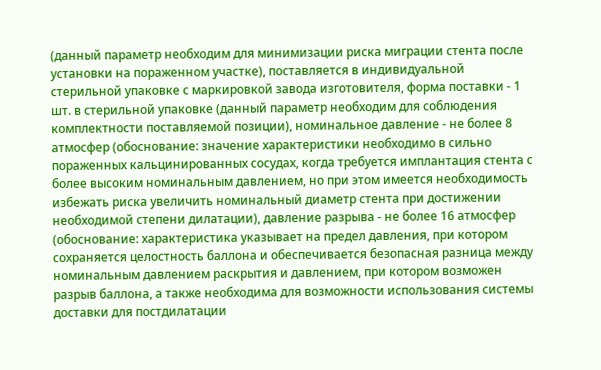(данный параметр необходим для минимизации риска миграции стента после установки на пораженном участке), поставляется в индивидуальной стерильной упаковке с маркировкой завода изготовителя, форма поставки - 1 шт. в стерильной упаковке (данный параметр необходим для соблюдения комплектности поставляемой позиции), номинальное давление - не более 8 атмосфер (обоснование: значение характеристики необходимо в сильно пораженных кальцинированных сосудах, когда требуется имплантация стента с более высоким номинальным давлением, но при этом имеется необходимость избежать риска увеличить номинальный диаметр стента при достижении необходимой степени дилатации), давление разрыва - не более 16 атмосфер (обоснование: характеристика указывает на предел давления, при котором сохраняется целостность баллона и обеспечивается безопасная разница между номинальным давлением раскрытия и давлением, при котором возможен разрыв баллона, а также необходима для возможности использования системы доставки для постдилатации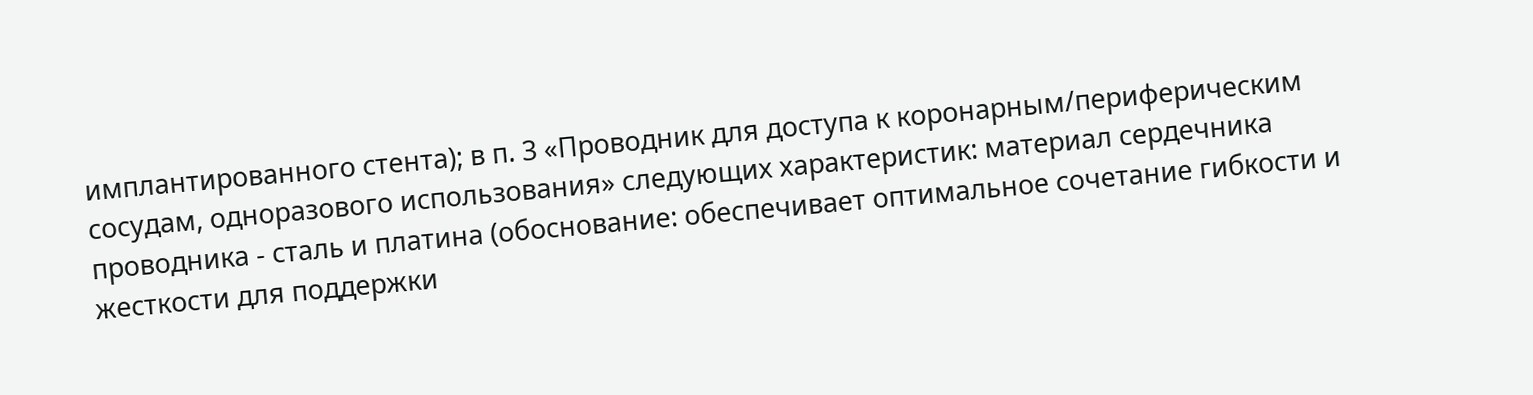имплантированного стента); в п. 3 «Проводник для доступа к коронарным/периферическим сосудам, одноразового использования» следующих характеристик: материал сердечника проводника - сталь и платина (обоснование: обеспечивает оптимальное сочетание гибкости и жесткости для поддержки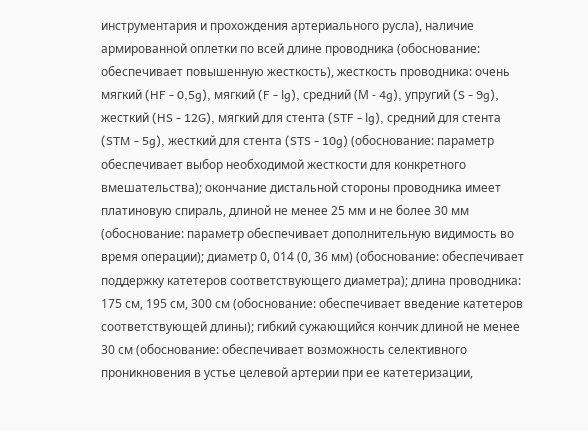инструментария и прохождения артериального русла), наличие армированной оплетки по всей длине проводника (обоснование: обеспечивает повышенную жесткость), жесткость проводника: очень мягкий (HF - 0,5g), мягкий (F - lg), средний (М - 4g), упругий (S - 9g), жесткий (HS - 12G), мягкий для стента (STF - lg), средний для стента (STM - 5g), жесткий для стента (STS - 10g) (обоснование: параметр обеспечивает выбор необходимой жесткости для конкретного вмешательства); окончание дистальной стороны проводника имеет платиновую спираль, длиной не менее 25 мм и не более 30 мм (обоснование: параметр обеспечивает дополнительную видимость во время операции); диаметр 0, 014 (0, 36 мм) (обоснование: обеспечивает поддержку катетеров соответствующего диаметра); длина проводника: 175 см, 195 см, 300 см (обоснование: обеспечивает введение катетеров соответствующей длины); гибкий сужающийся кончик длиной не менее 30 см (обоснование: обеспечивает возможность селективного проникновения в устье целевой артерии при ее катетеризации,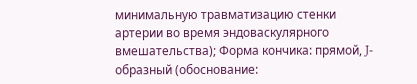минимальную травматизацию стенки артерии во время эндоваскулярного вмешательства); Форма кончика: прямой, J-образный (обоснование: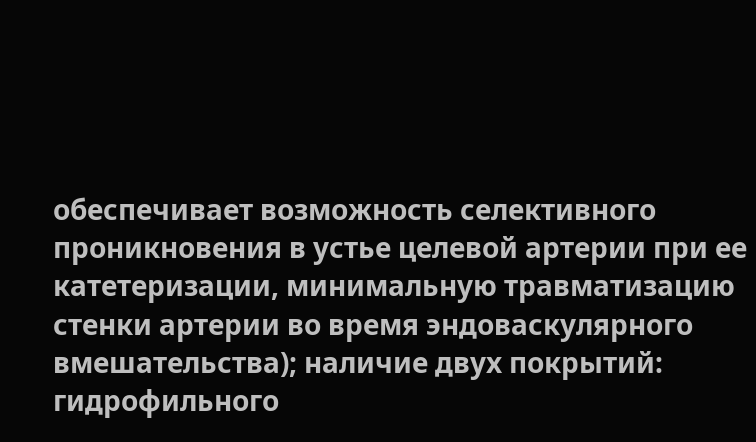обеспечивает возможность селективного проникновения в устье целевой артерии при ее катетеризации, минимальную травматизацию стенки артерии во время эндоваскулярного вмешательства); наличие двух покрытий: гидрофильного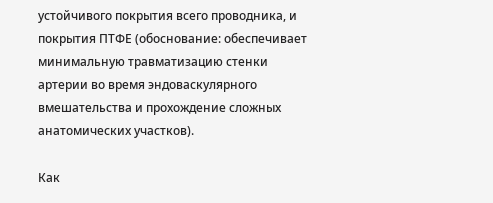устойчивого покрытия всего проводника, и покрытия ПТФЕ (обоснование: обеспечивает минимальную травматизацию стенки артерии во время эндоваскулярного вмешательства и прохождение сложных анатомических участков).

Как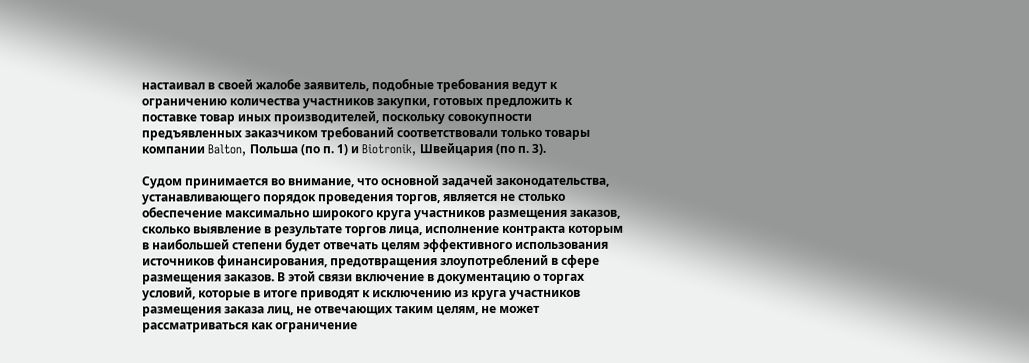настаивал в своей жалобе заявитель, подобные требования ведут к ограничению количества участников закупки, готовых предложить к поставке товар иных производителей, поскольку совокупности предъявленных заказчиком требований соответствовали только товары компании Balton, Польша (по п. 1) и Biotronik, Швейцария (по п. 3).

Судом принимается во внимание, что основной задачей законодательства, устанавливающего порядок проведения торгов, является не столько обеспечение максимально широкого круга участников размещения заказов, сколько выявление в результате торгов лица, исполнение контракта которым в наибольшей степени будет отвечать целям эффективного использования источников финансирования, предотвращения злоупотреблений в сфере размещения заказов. В этой связи включение в документацию о торгах условий, которые в итоге приводят к исключению из круга участников размещения заказа лиц, не отвечающих таким целям, не может рассматриваться как ограничение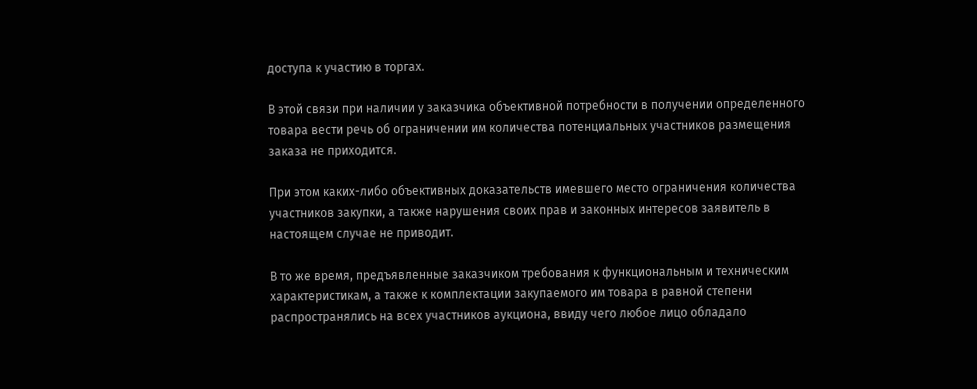доступа к участию в торгах.

В этой связи при наличии у заказчика объективной потребности в получении определенного товара вести речь об ограничении им количества потенциальных участников размещения заказа не приходится.

При этом каких-либо объективных доказательств имевшего место ограничения количества участников закупки, а также нарушения своих прав и законных интересов заявитель в настоящем случае не приводит.

В то же время, предъявленные заказчиком требования к функциональным и техническим характеристикам, а также к комплектации закупаемого им товара в равной степени распространялись на всех участников аукциона, ввиду чего любое лицо обладало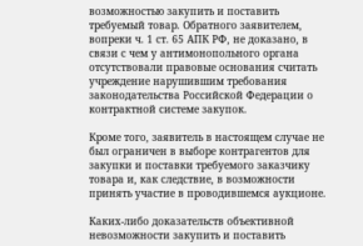возможностью закупить и поставить требуемый товар. Обратного заявителем, вопреки ч. 1 ст. 65 АПК РФ, не доказано, в связи с чем у антимонопольного органа отсутствовали правовые основания считать учреждение нарушившим требования законодательства Российской Федерации о контрактной системе закупок.

Кроме того, заявитель в настоящем случае не был ограничен в выборе контрагентов для закупки и поставки требуемого заказчику товара и, как следствие, в возможности принять участие в проводившемся аукционе.

Каких-либо доказательств объективной невозможности закупить и поставить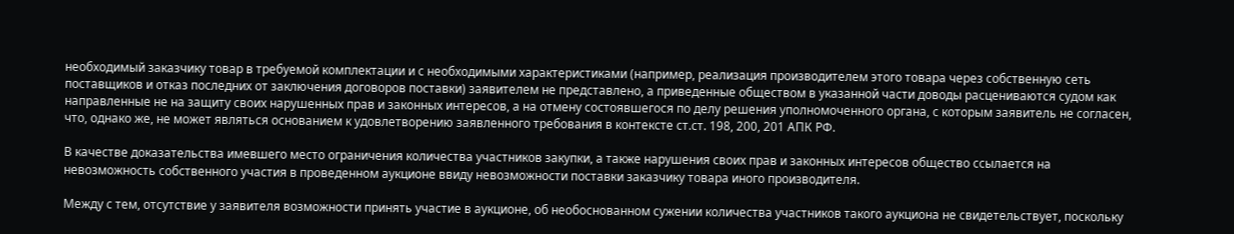необходимый заказчику товар в требуемой комплектации и с необходимыми характеристиками (например, реализация производителем этого товара через собственную сеть поставщиков и отказ последних от заключения договоров поставки) заявителем не представлено, а приведенные обществом в указанной части доводы расцениваются судом как направленные не на защиту своих нарушенных прав и законных интересов, а на отмену состоявшегося по делу решения уполномоченного органа, с которым заявитель не согласен, что, однако же, не может являться основанием к удовлетворению заявленного требования в контексте ст.ст. 198, 200, 201 АПК РФ.

В качестве доказательства имевшего место ограничения количества участников закупки, а также нарушения своих прав и законных интересов общество ссылается на невозможность собственного участия в проведенном аукционе ввиду невозможности поставки заказчику товара иного производителя.

Между с тем, отсутствие у заявителя возможности принять участие в аукционе, об необоснованном сужении количества участников такого аукциона не свидетельствует, поскольку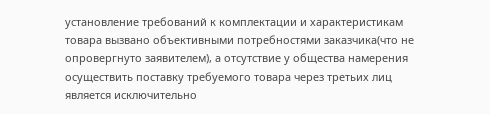установление требований к комплектации и характеристикам товара вызвано объективными потребностями заказчика(что не опровергнуто заявителем), а отсутствие у общества намерения осуществить поставку требуемого товара через третьих лиц является исключительно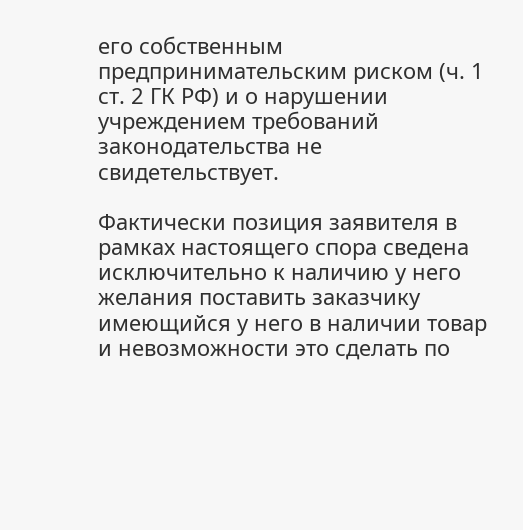его собственным предпринимательским риском (ч. 1 ст. 2 ГК РФ) и о нарушении учреждением требований законодательства не свидетельствует.

Фактически позиция заявителя в рамках настоящего спора сведена исключительно к наличию у него желания поставить заказчику имеющийся у него в наличии товар и невозможности это сделать по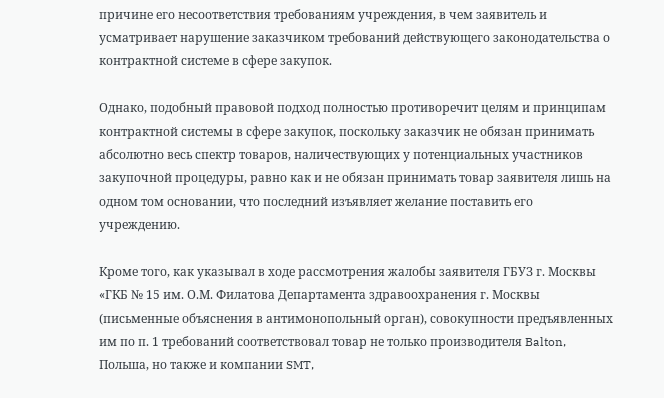причине его несоответствия требованиям учреждения, в чем заявитель и усматривает нарушение заказчиком требований действующего законодательства о контрактной системе в сфере закупок.

Однако, подобный правовой подход полностью противоречит целям и принципам контрактной системы в сфере закупок, поскольку заказчик не обязан принимать абсолютно весь спектр товаров, наличествующих у потенциальных участников закупочной процедуры, равно как и не обязан принимать товар заявителя лишь на одном том основании, что последний изъявляет желание поставить его учреждению.

Кроме того, как указывал в ходе рассмотрения жалобы заявителя ГБУЗ г. Москвы «ГКБ № 15 им. О.М. Филатова Департамента здравоохранения г. Москвы (письменные объяснения в антимонопольный орган), совокупности предъявленных им по п. 1 требований соответствовал товар не только производителя Balton, Польша, но также и компании SMT,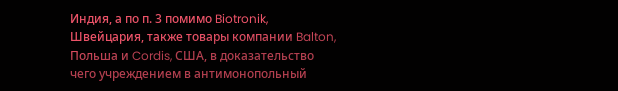Индия, а по п. 3 помимо Biotronik, Швейцария, также товары компании Balton, Польша и Cordis, США, в доказательство чего учреждением в антимонопольный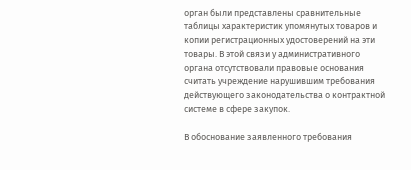орган были представлены сравнительные таблицы характеристик упомянутых товаров и копии регистрационных удостоверений на эти товары. В этой связи у административного органа отсутствовали правовые основания считать учреждение нарушившим требования действующего законодательства о контрактной системе в сфере закупок.

В обоснование заявленного требования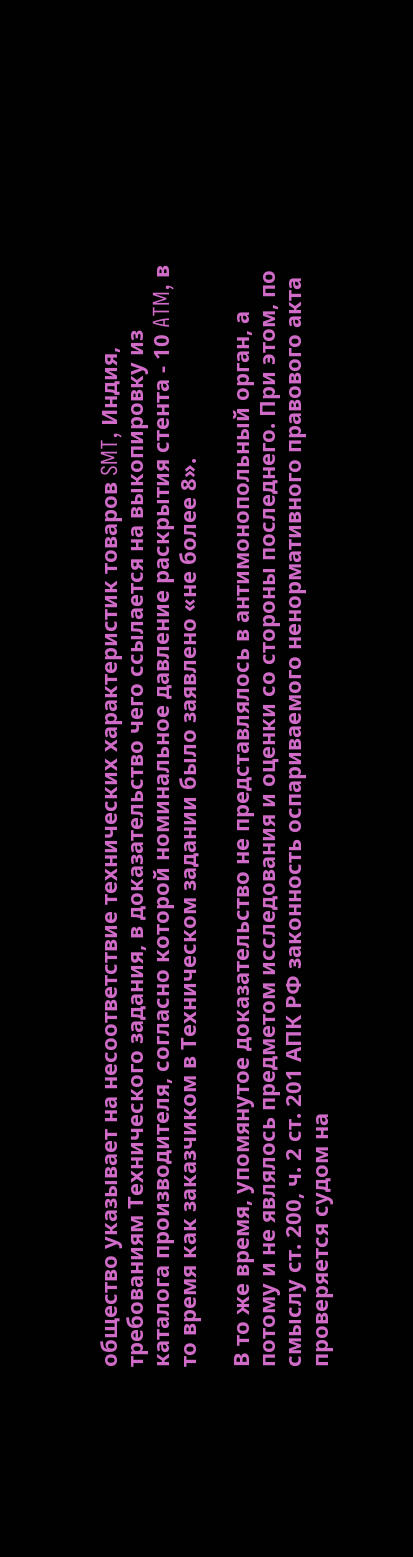общество указывает на несоответствие технических характеристик товаров SMT, Индия, требованиям Технического задания, в доказательство чего ссылается на выкопировку из каталога производителя, согласно которой номинальное давление раскрытия стента - 10 ATM, в то время как заказчиком в Техническом задании было заявлено «не более 8».

В то же время, упомянутое доказательство не представлялось в антимонопольный орган, а потому и не являлось предметом исследования и оценки со стороны последнего. При этом, по смыслу ст. 200, ч. 2 ст. 201 АПК РФ законность оспариваемого ненормативного правового акта проверяется судом на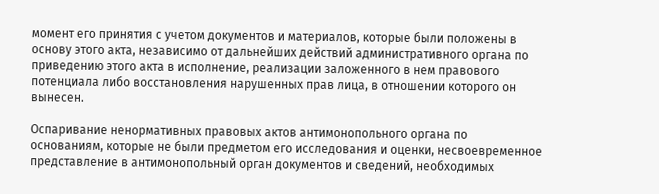момент его принятия с учетом документов и материалов, которые были положены в основу этого акта, независимо от дальнейших действий административного органа по приведению этого акта в исполнение, реализации заложенного в нем правового потенциала либо восстановления нарушенных прав лица, в отношении которого он вынесен.

Оспаривание ненормативных правовых актов антимонопольного органа по основаниям, которые не были предметом его исследования и оценки, несвоевременное представление в антимонопольный орган документов и сведений, необходимых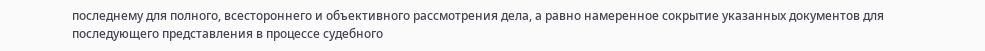последнему для полного, всестороннего и объективного рассмотрения дела, а равно намеренное сокрытие указанных документов для последующего представления в процессе судебного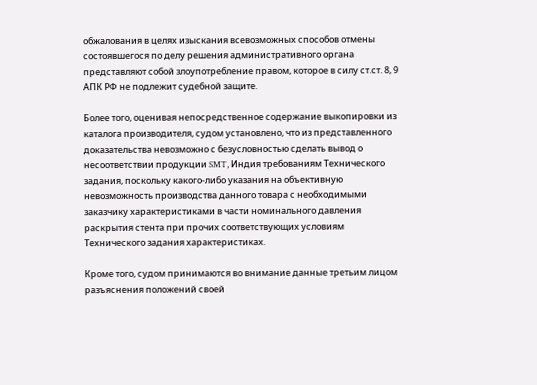обжалования в целях изыскания всевозможных способов отмены состоявшегося по делу решения административного органа представляют собой злоупотребление правом, которое в силу ст.ст. 8, 9 АПК РФ не подлежит судебной защите.

Более того, оценивая непосредственное содержание выкопировки из каталога производителя, судом установлено, что из представленного доказательства невозможно с безусловностью сделать вывод о несоответствии продукции SMT, Индия требованиям Технического задания, поскольку какого-либо указания на объективную невозможность производства данного товара с необходимыми заказчику характеристиками в части номинального давления раскрытия стента при прочих соответствующих условиям Технического задания характеристиках.

Кроме того, судом принимаются во внимание данные третьим лицом разъяснения положений своей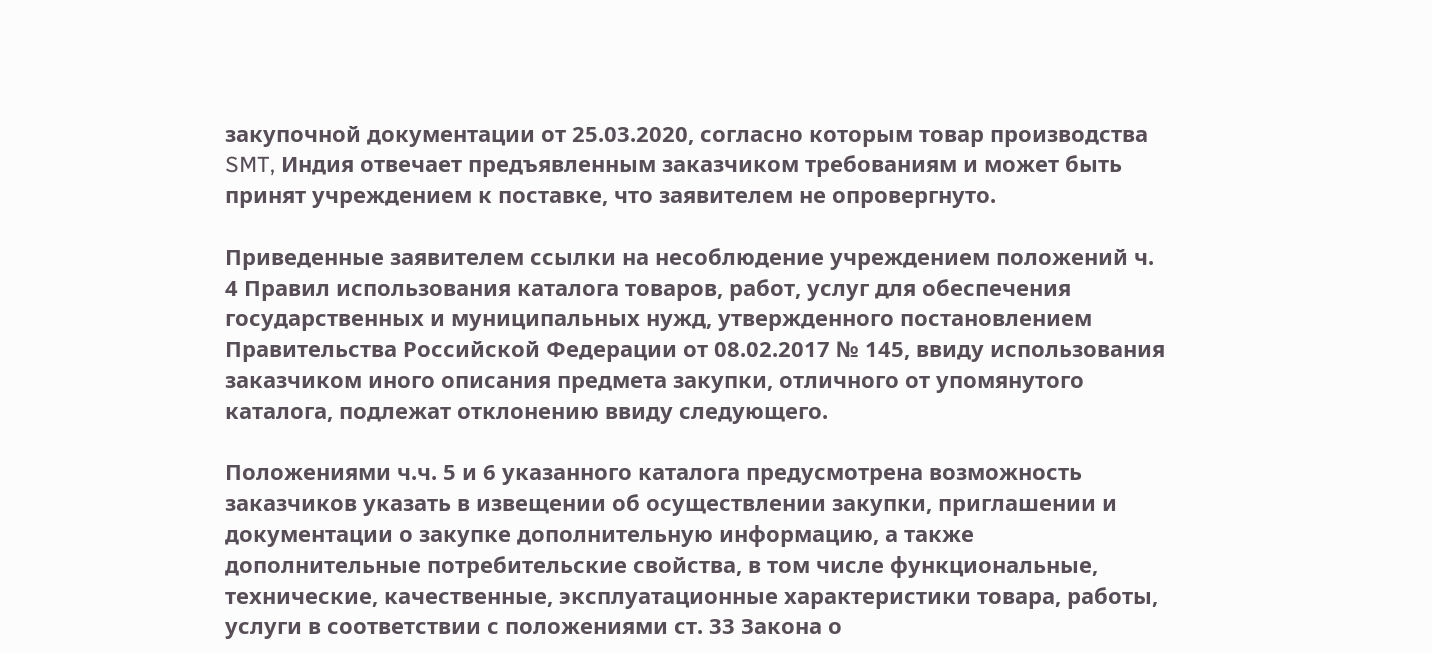закупочной документации от 25.03.2020, согласно которым товар производства SMT, Индия отвечает предъявленным заказчиком требованиям и может быть принят учреждением к поставке, что заявителем не опровергнуто.

Приведенные заявителем ссылки на несоблюдение учреждением положений ч. 4 Правил использования каталога товаров, работ, услуг для обеспечения государственных и муниципальных нужд, утвержденного постановлением Правительства Российской Федерации от 08.02.2017 № 145, ввиду использования заказчиком иного описания предмета закупки, отличного от упомянутого каталога, подлежат отклонению ввиду следующего.

Положениями ч.ч. 5 и 6 указанного каталога предусмотрена возможность заказчиков указать в извещении об осуществлении закупки, приглашении и документации о закупке дополнительную информацию, а также дополнительные потребительские свойства, в том числе функциональные, технические, качественные, эксплуатационные характеристики товара, работы, услуги в соответствии с положениями ст. 33 Закона о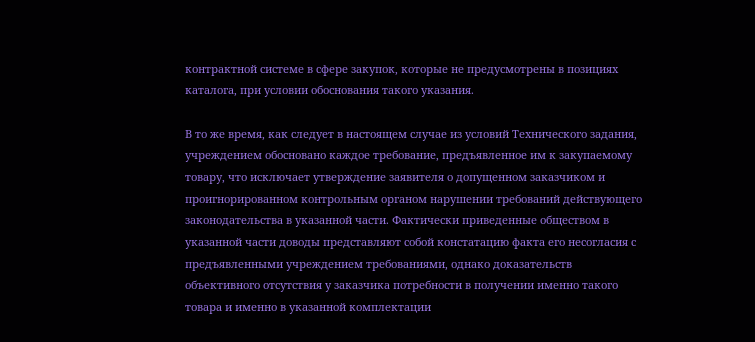контрактной системе в сфере закупок, которые не предусмотрены в позициях каталога, при условии обоснования такого указания.

В то же время, как следует в настоящем случае из условий Технического задания, учреждением обосновано каждое требование, предъявленное им к закупаемому товару, что исключает утверждение заявителя о допущенном заказчиком и проигнорированном контрольным органом нарушении требований действующего законодательства в указанной части. Фактически приведенные обществом в указанной части доводы представляют собой констатацию факта его несогласия с предъявленными учреждением требованиями, однако доказательств объективного отсутствия у заказчика потребности в получении именно такого товара и именно в указанной комплектации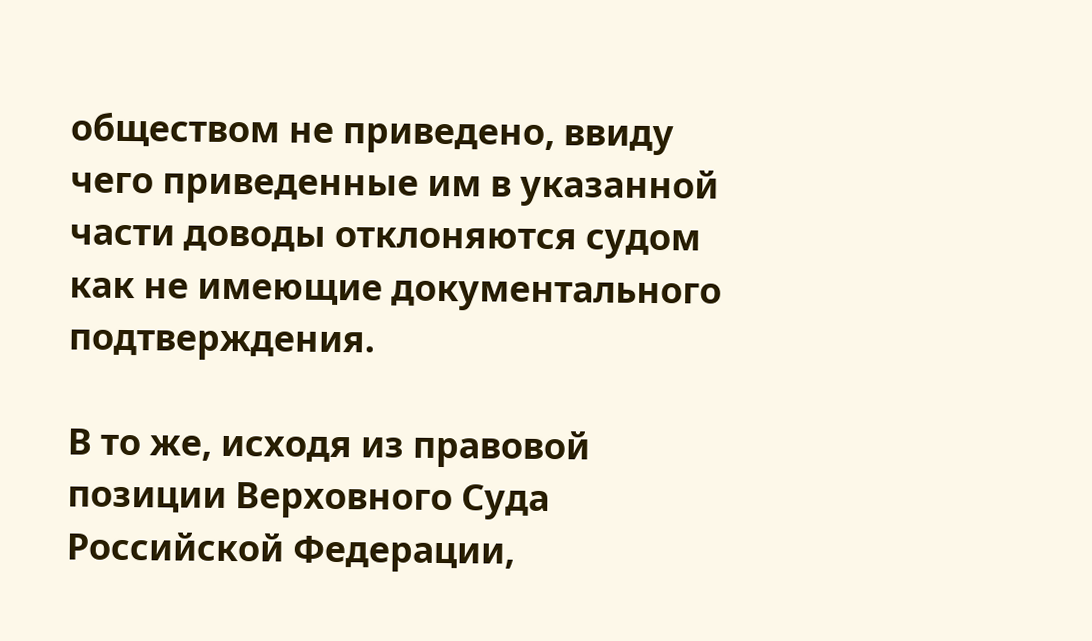обществом не приведено, ввиду чего приведенные им в указанной части доводы отклоняются судом как не имеющие документального подтверждения.

В то же, исходя из правовой позиции Верховного Суда Российской Федерации,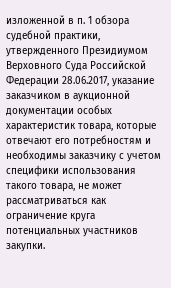изложенной в п. 1 обзора судебной практики, утвержденного Президиумом Верховного Суда Российской Федерации 28.06.2017, указание заказчиком в аукционной документации особых характеристик товара, которые отвечают его потребностям и необходимы заказчику с учетом специфики использования такого товара, не может рассматриваться как ограничение круга потенциальных участников закупки.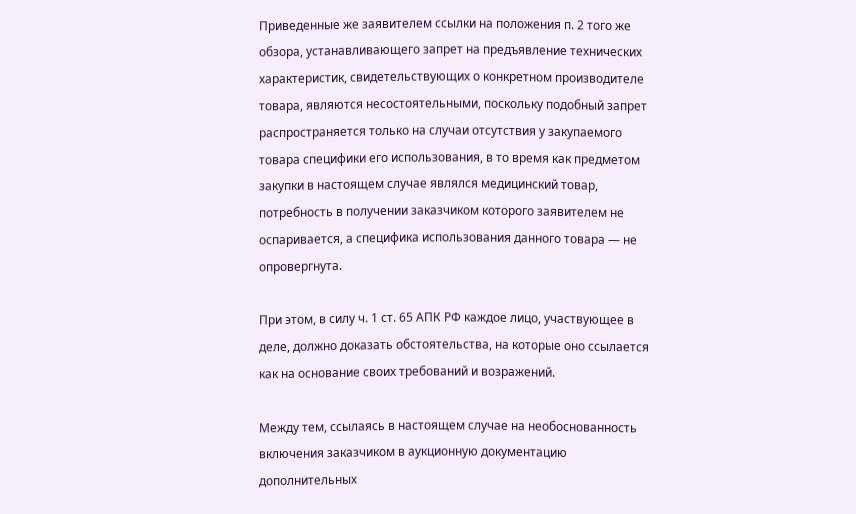Приведенные же заявителем ссылки на положения п. 2 того же обзора, устанавливающего запрет на предъявление технических характеристик, свидетельствующих о конкретном производителе товара, являются несостоятельными, поскольку подобный запрет распространяется только на случаи отсутствия у закупаемого товара специфики его использования, в то время как предметом закупки в настоящем случае являлся медицинский товар, потребность в получении заказчиком которого заявителем не оспаривается, а специфика использования данного товара — не опровергнута.

При этом, в силу ч. 1 ст. 65 АПК РФ каждое лицо, участвующее в деле, должно доказать обстоятельства, на которые оно ссылается как на основание своих требований и возражений.

Между тем, ссылаясь в настоящем случае на необоснованность включения заказчиком в аукционную документацию дополнительных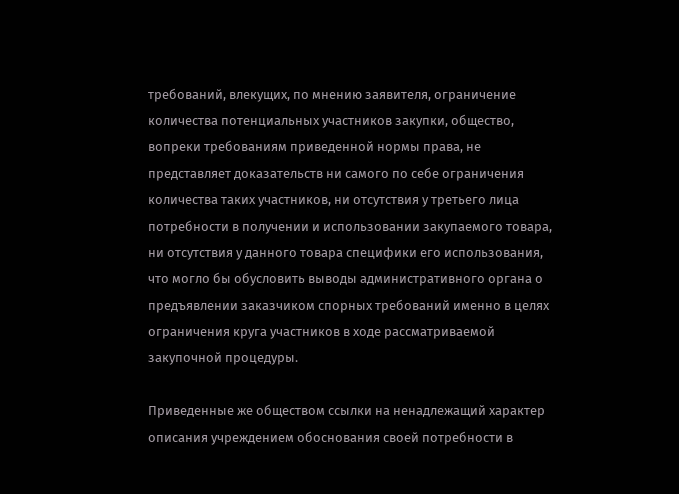требований, влекущих, по мнению заявителя, ограничение количества потенциальных участников закупки, общество, вопреки требованиям приведенной нормы права, не представляет доказательств ни самого по себе ограничения количества таких участников, ни отсутствия у третьего лица потребности в получении и использовании закупаемого товара, ни отсутствия у данного товара специфики его использования, что могло бы обусловить выводы административного органа о предъявлении заказчиком спорных требований именно в целях ограничения круга участников в ходе рассматриваемой закупочной процедуры.

Приведенные же обществом ссылки на ненадлежащий характер описания учреждением обоснования своей потребности в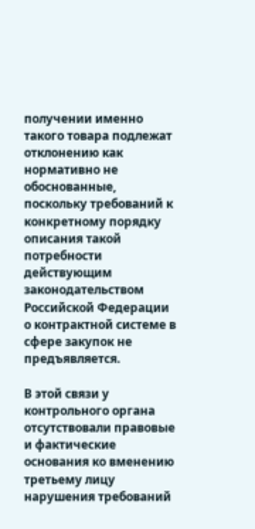получении именно такого товара подлежат отклонению как нормативно не обоснованные, поскольку требований к конкретному порядку описания такой потребности действующим законодательством Российской Федерации о контрактной системе в сфере закупок не предъявляется.

В этой связи у контрольного органа отсутствовали правовые и фактические основания ко вменению третьему лицу нарушения требований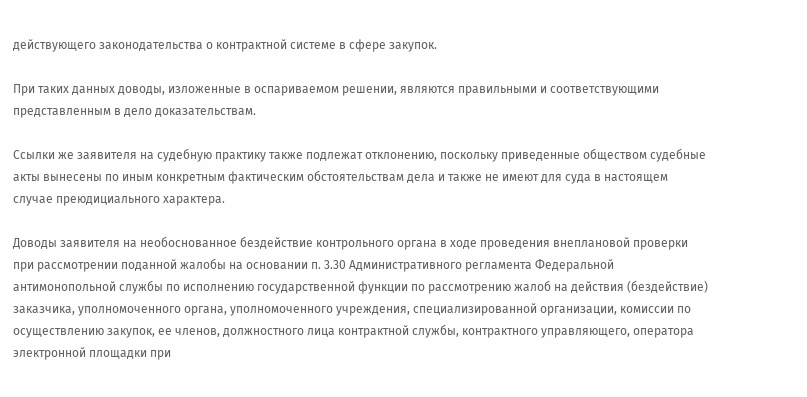действующего законодательства о контрактной системе в сфере закупок.

При таких данных доводы, изложенные в оспариваемом решении, являются правильными и соответствующими представленным в дело доказательствам.

Ссылки же заявителя на судебную практику также подлежат отклонению, поскольку приведенные обществом судебные акты вынесены по иным конкретным фактическим обстоятельствам дела и также не имеют для суда в настоящем случае преюдициального характера.

Доводы заявителя на необоснованное бездействие контрольного органа в ходе проведения внеплановой проверки при рассмотрении поданной жалобы на основании п. 3.30 Административного регламента Федеральной антимонопольной службы по исполнению государственной функции по рассмотрению жалоб на действия (бездействие) заказчика, уполномоченного органа, уполномоченного учреждения, специализированной организации, комиссии по осуществлению закупок, ее членов, должностного лица контрактной службы, контрактного управляющего, оператора электронной площадки при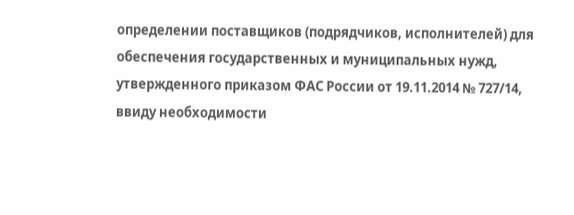определении поставщиков (подрядчиков, исполнителей) для обеспечения государственных и муниципальных нужд, утвержденного приказом ФАС России от 19.11.2014 № 727/14, ввиду необходимости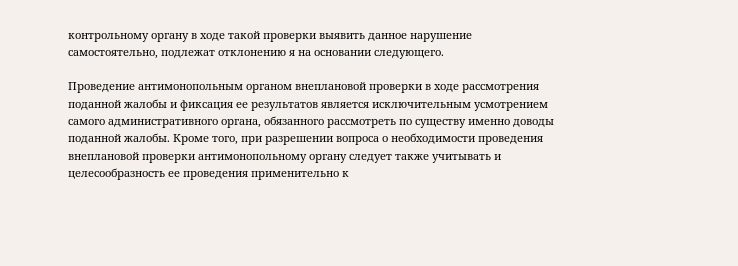контрольному органу в ходе такой проверки выявить данное нарушение самостоятельно, подлежат отклонению я на основании следующего.

Проведение антимонопольным органом внеплановой проверки в ходе рассмотрения поданной жалобы и фиксация ее результатов является исключительным усмотрением самого административного органа, обязанного рассмотреть по существу именно доводы поданной жалобы. Кроме того, при разрешении вопроса о необходимости проведения внеплановой проверки антимонопольному органу следует также учитывать и целесообразность ее проведения применительно к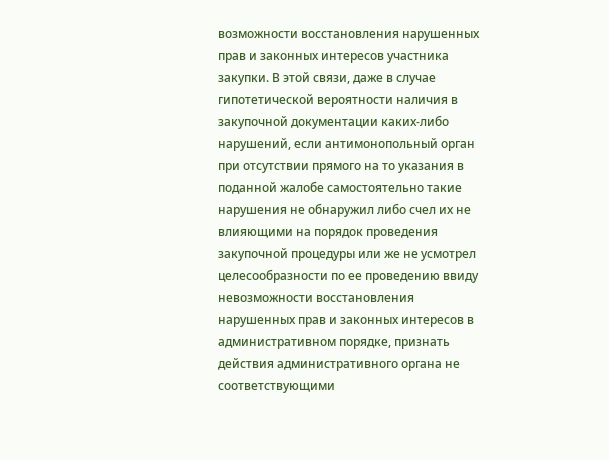возможности восстановления нарушенных прав и законных интересов участника закупки. В этой связи, даже в случае гипотетической вероятности наличия в закупочной документации каких-либо нарушений, если антимонопольный орган при отсутствии прямого на то указания в поданной жалобе самостоятельно такие нарушения не обнаружил либо счел их не влияющими на порядок проведения закупочной процедуры или же не усмотрел целесообразности по ее проведению ввиду невозможности восстановления нарушенных прав и законных интересов в административном порядке, признать действия административного органа не соответствующими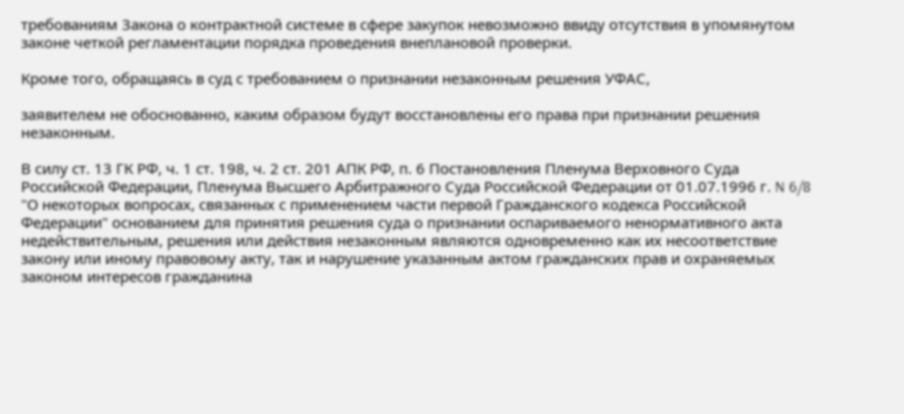требованиям Закона о контрактной системе в сфере закупок невозможно ввиду отсутствия в упомянутом законе четкой регламентации порядка проведения внеплановой проверки.

Кроме того, обращаясь в суд с требованием о признании незаконным решения УФАС,

заявителем не обоснованно, каким образом будут восстановлены его права при признании решения незаконным.

В силу ст. 13 ГК РФ, ч. 1 ст. 198, ч. 2 ст. 201 АПК РФ, п. 6 Постановления Пленума Верховного Суда Российской Федерации, Пленума Высшего Арбитражного Суда Российской Федерации от 01.07.1996 г. N 6/8 "О некоторых вопросах, связанных с применением части первой Гражданского кодекса Российской Федерации" основанием для принятия решения суда о признании оспариваемого ненормативного акта недействительным, решения или действия незаконным являются одновременно как их несоответствие закону или иному правовому акту, так и нарушение указанным актом гражданских прав и охраняемых законом интересов гражданина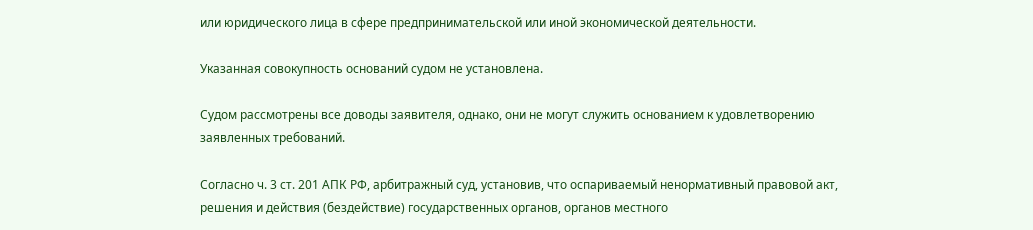или юридического лица в сфере предпринимательской или иной экономической деятельности.

Указанная совокупность оснований судом не установлена.

Судом рассмотрены все доводы заявителя, однако, они не могут служить основанием к удовлетворению заявленных требований.

Согласно ч. 3 ст. 201 АПК РФ, арбитражный суд, установив, что оспариваемый ненормативный правовой акт, решения и действия (бездействие) государственных органов, органов местного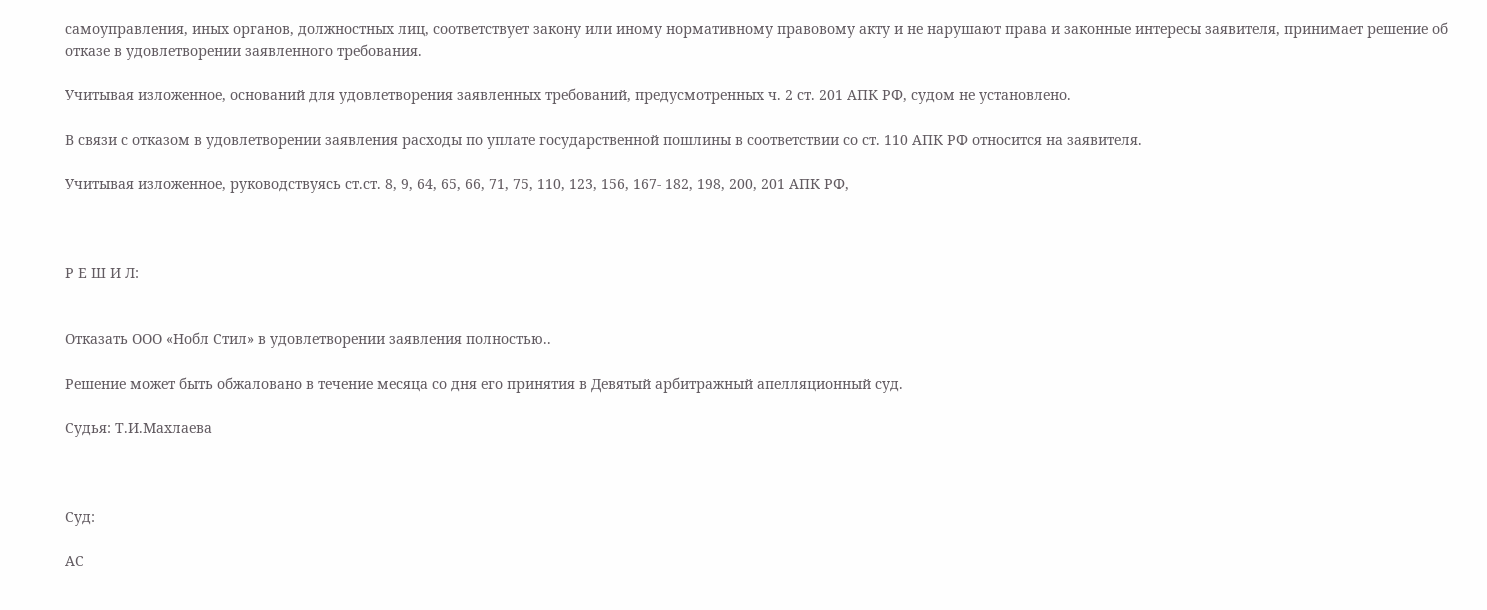самоуправления, иных органов, должностных лиц, соответствует закону или иному нормативному правовому акту и не нарушают права и законные интересы заявителя, принимает решение об отказе в удовлетворении заявленного требования.

Учитывая изложенное, оснований для удовлетворения заявленных требований, предусмотренных ч. 2 ст. 201 АПК РФ, судом не установлено.

В связи с отказом в удовлетворении заявления расходы по уплате государственной пошлины в соответствии со ст. 110 АПК РФ относится на заявителя.

Учитывая изложенное, руководствуясь ст.ст. 8, 9, 64, 65, 66, 71, 75, 110, 123, 156, 167- 182, 198, 200, 201 АПК РФ,



Р Е Ш И Л:


Отказать ООО «Нобл Стил» в удовлетворении заявления полностью..

Решение может быть обжаловано в течение месяца со дня его принятия в Девятый арбитражный апелляционный суд.

Судья: Т.И.Махлаева



Суд:

АС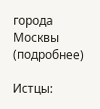города Москвы (подробнее)

Истцы: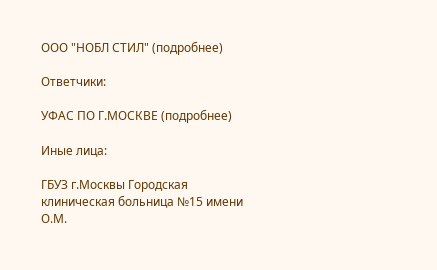ООО "НОБЛ СТИЛ" (подробнее)

Ответчики:

УФАС ПО Г.МОСКВЕ (подробнее)

Иные лица:

ГБУЗ г.Москвы Городская клиническая больница №15 имени О.М.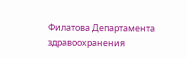Филатова Департамента здравоохранения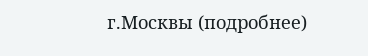г.Москвы (подробнее)